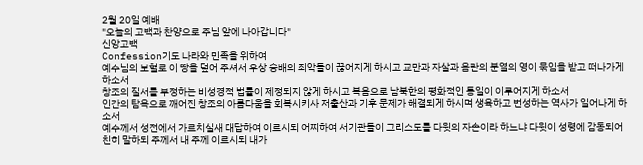2월 20일 예배
"오늘의 고백과 찬양으로 주님 앞에 나아갑니다"
신앙고백
Confession기도 나라와 민족을 위하여
예수님의 보혈로 이 땅을 덮어 주셔서 우상 숭배의 죄악들이 끊어지게 하시고 교만과 자살과 음란의 분열의 영이 묶임을 받고 떠나가게 하소서
창조의 질서를 부정하는 비성경적 법률이 제정되지 않게 하시고 복음으로 남북한의 평화적인 통일이 이루어지게 하소서
인간의 탐욕으로 깨어진 창조의 아름다움을 회복시키사 저출산과 기후 문제가 해결되게 하시며 생육하고 번성하는 역사가 일어나게 하소서
예수께서 성전에서 가르치실새 대답하여 이르시되 어찌하여 서기관들이 그리스도를 다윗의 자손이라 하느냐 다윗이 성령에 감동되어 친히 말하되 주께서 내 주께 이르시되 내가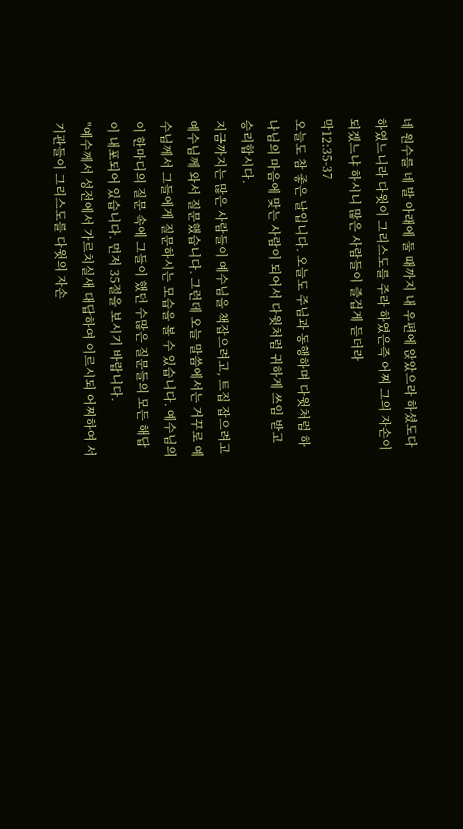네 원수를 네 발 아래에 둘 때까지 내 우편에 앉았으라 하셨도다 하였느니라 다윗이 그리스도를 주라 하였은즉 어찌 그의 자손이 되겠느냐 하시니 많은 사람들이 즐겁게 듣더라
막12:35-37
오늘도 참 좋은 날입니다. 오늘도 주님과 동행하며 다윗처럼 하나님의 마음에 맞는 사람이 되어서 다윗처럼 귀하게 쓰임 받고 승리합시다.
지금까지는 많은 사람들이 예수님을 책잡으려고, 트집 잡으려고 예수님께 와서 질문했습니다. 그런데 오늘 말씀에서는 거꾸로 예수님께서 그들에게 질문하시는 모습을 볼 수 있습니다. 예수님의 이 한마디의 질문 속에 그들이 했던 수많은 질문들의 모든 해답이 내포되어 있습니다. 먼저 35절을 보시기 바랍니다.
"예수께서 성전에서 가르치실새 대답하여 이르시되 어찌하여 서기관들이 그리스도를 다윗의 자손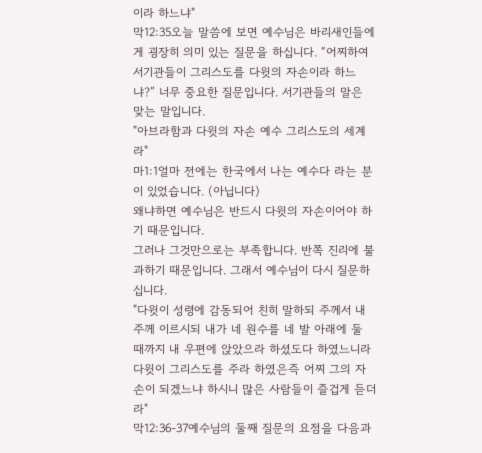이라 하느냐"
막12:35오늘 말씀에 보면 예수님은 바리새인들에게 굉장히 의미 있는 질문을 하십니다. “어찌하여 서기관들이 그리스도를 다윗의 자손이라 하느냐?” 너무 중요한 질문입니다. 서기관들의 말은 맞는 말입니다.
"아브라함과 다윗의 자손 예수 그리스도의 세계라"
마1:1얼마 전에는 한국에서 나는 예수다 라는 분이 있었습니다. (아닙니다)
왜냐하면 예수님은 반드시 다윗의 자손이어야 하기 때문입니다.
그러나 그것만으로는 부족합니다. 반쪽 진리에 불과하기 때문입니다. 그래서 예수님이 다시 질문하십니다.
"다윗이 성령에 감동되어 친히 말하되 주께서 내 주께 이르시되 내가 네 원수를 네 발 아래에 둘 때까지 내 우편에 앉았으라 하셨도다 하였느니라 다윗이 그리스도를 주라 하였은즉 어찌 그의 자손이 되겠느냐 하시니 많은 사람들이 즐겁게 듣더라"
막12:36-37예수님의 둘째 질문의 요점을 다음과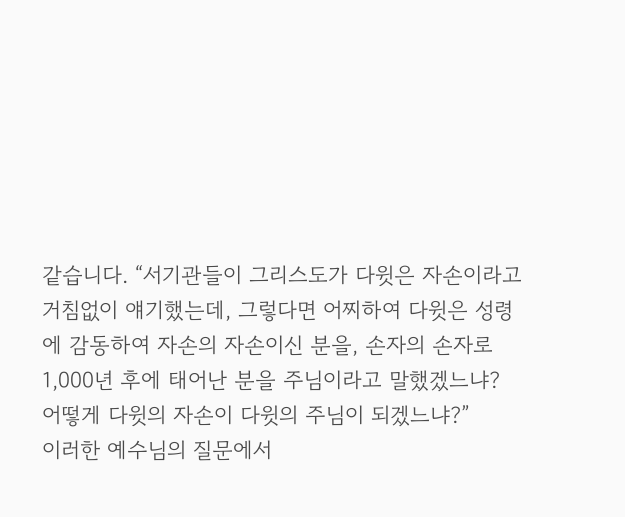같습니다. “서기관들이 그리스도가 다윗은 자손이라고 거침없이 얘기했는데, 그렇다면 어찌하여 다윗은 성령에 감동하여 자손의 자손이신 분을, 손자의 손자로 1,000년 후에 태어난 분을 주님이라고 말했겠느냐? 어떻게 다윗의 자손이 다윗의 주님이 되겠느냐?”
이러한 예수님의 질문에서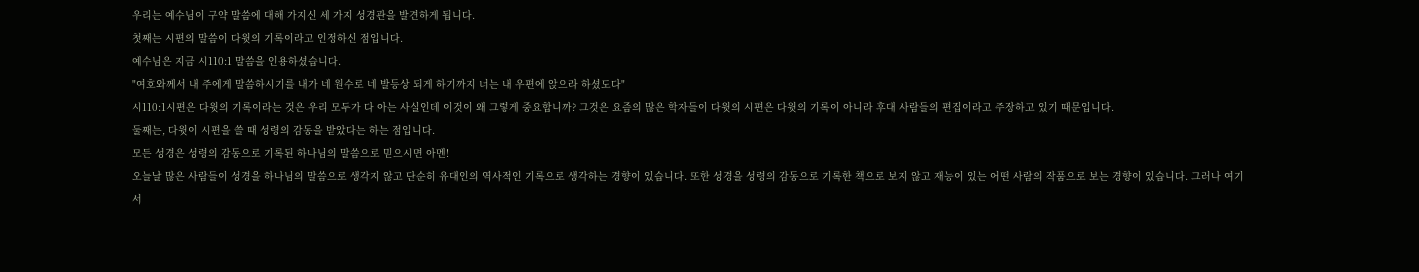우리는 예수님이 구약 말씀에 대해 가지신 세 가지 성경관을 발견하게 됩니다.
첫째는 시편의 말씀이 다윗의 기록이라고 인정하신 점입니다.
예수님은 지금 시110:1 말씀을 인용하셨습니다.
"여호와께서 내 주에게 말씀하시기를 내가 네 원수로 네 발등상 되게 하기까지 너는 내 우편에 앉으라 하셨도다"
시110:1시편은 다윗의 기록이라는 것은 우리 모두가 다 아는 사실인데 이것이 왜 그렇게 중요합니까? 그것은 요즘의 많은 학자들이 다윗의 시편은 다윗의 기록이 아니라 후대 사람들의 편집이라고 주장하고 있기 때문입니다.
둘째는, 다윗이 시편을 쓸 때 성령의 감동을 받았다는 하는 점입니다.
모든 성경은 성령의 감동으로 기록된 하나님의 말씀으로 믿으시면 아멘!
오늘날 많은 사람들이 성경을 하나님의 말씀으로 생각지 않고 단순히 유대인의 역사적인 기록으로 생각하는 경향이 있습니다. 또한 성경을 성령의 감동으로 기록한 책으로 보지 않고 재능이 있는 어떤 사람의 작품으로 보는 경향이 있습니다. 그러나 여기서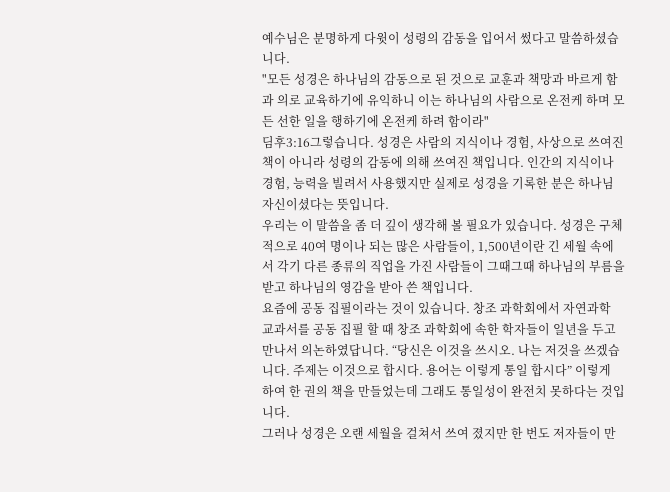예수님은 분명하게 다윗이 성령의 감동을 입어서 썼다고 말씀하셨습니다.
"모든 성경은 하나님의 감동으로 된 것으로 교훈과 책망과 바르게 함과 의로 교육하기에 유익하니 이는 하나님의 사람으로 온전케 하며 모든 선한 일을 행하기에 온전케 하려 함이라"
딤후3:16그렇습니다. 성경은 사람의 지식이나 경험, 사상으로 쓰여진 책이 아니라 성령의 감동에 의해 쓰여진 책입니다. 인간의 지식이나 경험, 능력을 빌려서 사용했지만 실제로 성경을 기록한 분은 하나님 자신이셨다는 뜻입니다.
우리는 이 말씀을 좀 더 깊이 생각해 볼 필요가 있습니다. 성경은 구체적으로 40여 명이나 되는 많은 사람들이, 1,500년이란 긴 세월 속에서 각기 다른 종류의 직업을 가진 사람들이 그때그때 하나님의 부름을 받고 하나님의 영감을 받아 쓴 책입니다.
요즘에 공동 집필이라는 것이 있습니다. 창조 과학회에서 자연과학 교과서를 공동 집필 할 때 창조 과학회에 속한 학자들이 일년을 두고 만나서 의논하였답니다. “당신은 이것을 쓰시오. 나는 저것을 쓰겠습니다. 주제는 이것으로 합시다. 용어는 이렇게 통일 합시다” 이렇게 하여 한 권의 책을 만들었는데 그래도 통일성이 완전치 못하다는 것입니다.
그러나 성경은 오랜 세월을 걸쳐서 쓰여 졌지만 한 번도 저자들이 만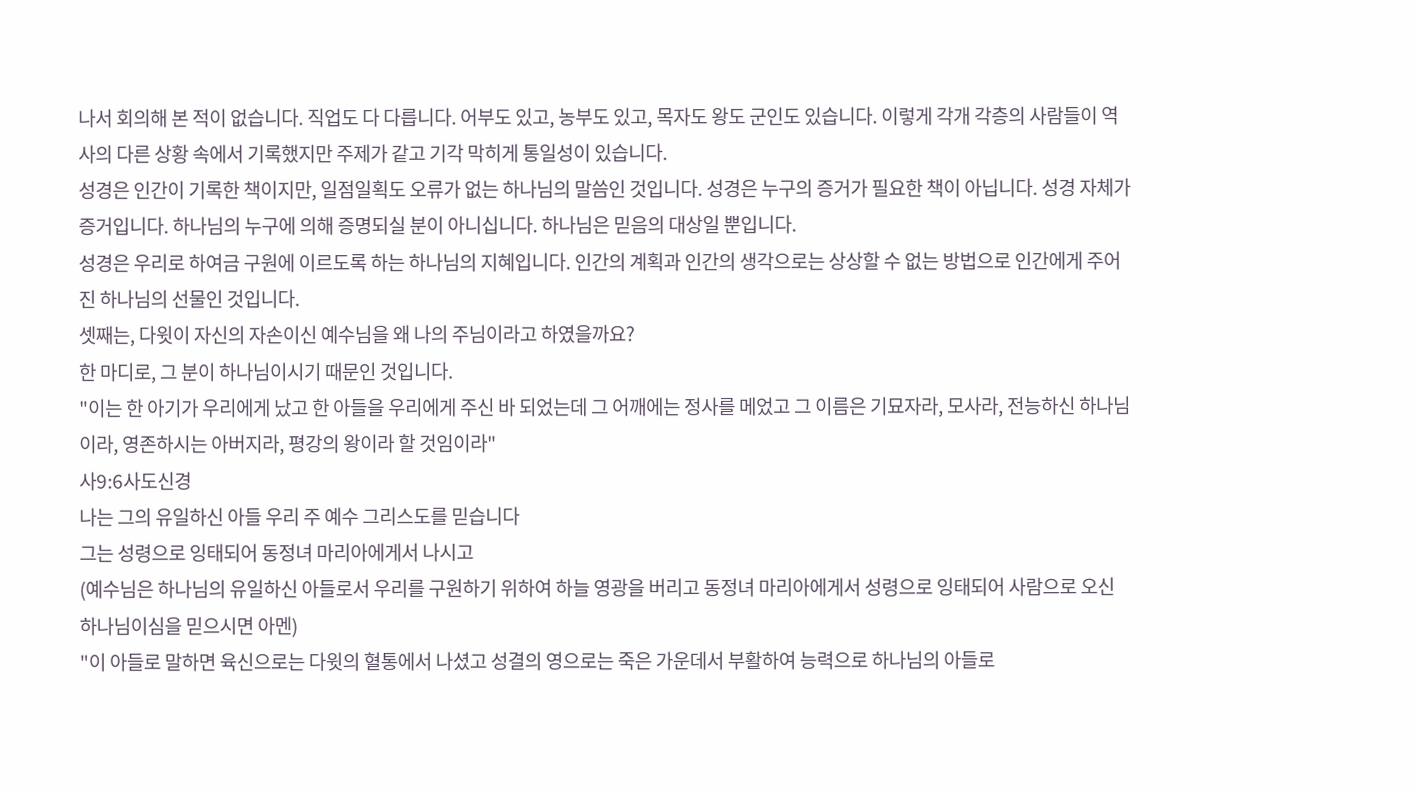나서 회의해 본 적이 없습니다. 직업도 다 다릅니다. 어부도 있고, 농부도 있고, 목자도 왕도 군인도 있습니다. 이렇게 각개 각층의 사람들이 역사의 다른 상황 속에서 기록했지만 주제가 같고 기각 막히게 통일성이 있습니다.
성경은 인간이 기록한 책이지만, 일점일획도 오류가 없는 하나님의 말씀인 것입니다. 성경은 누구의 증거가 필요한 책이 아닙니다. 성경 자체가 증거입니다. 하나님의 누구에 의해 증명되실 분이 아니십니다. 하나님은 믿음의 대상일 뿐입니다.
성경은 우리로 하여금 구원에 이르도록 하는 하나님의 지혜입니다. 인간의 계획과 인간의 생각으로는 상상할 수 없는 방법으로 인간에게 주어진 하나님의 선물인 것입니다.
셋째는, 다윗이 자신의 자손이신 예수님을 왜 나의 주님이라고 하였을까요?
한 마디로, 그 분이 하나님이시기 때문인 것입니다.
"이는 한 아기가 우리에게 났고 한 아들을 우리에게 주신 바 되었는데 그 어깨에는 정사를 메었고 그 이름은 기묘자라, 모사라, 전능하신 하나님이라, 영존하시는 아버지라, 평강의 왕이라 할 것임이라"
사9:6사도신경
나는 그의 유일하신 아들 우리 주 예수 그리스도를 믿습니다
그는 성령으로 잉태되어 동정녀 마리아에게서 나시고
(예수님은 하나님의 유일하신 아들로서 우리를 구원하기 위하여 하늘 영광을 버리고 동정녀 마리아에게서 성령으로 잉태되어 사람으로 오신 하나님이심을 믿으시면 아멘)
"이 아들로 말하면 육신으로는 다윗의 혈통에서 나셨고 성결의 영으로는 죽은 가운데서 부활하여 능력으로 하나님의 아들로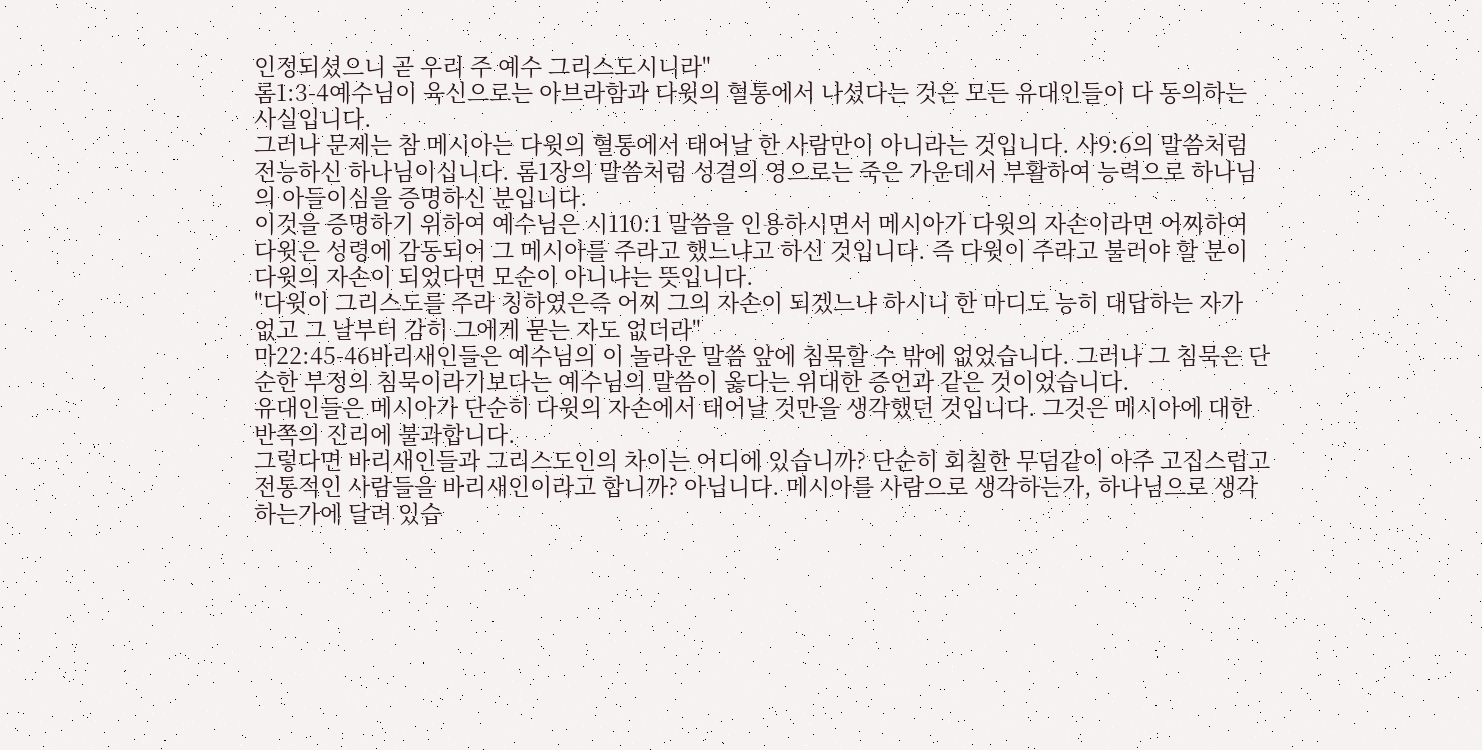인정되셨으니 곧 우리 주 예수 그리스도시니라"
롬1:3-4예수님이 육신으로는 아브라함과 다윗의 혈통에서 나셨다는 것은 모든 유대인들이 다 동의하는 사실입니다.
그러나 문제는 참 메시아는 다윗의 혈통에서 태어날 한 사람만이 아니라는 것입니다. 사9:6의 말씀처럼 전능하신 하나님이십니다. 롬1장의 말씀처럼 성결의 영으로는 죽은 가운데서 부활하여 능력으로 하나님의 아들이심을 증명하신 분입니다.
이것을 증명하기 위하여 예수님은 시110:1 말씀을 인용하시면서 메시아가 다윗의 자손이라면 어찌하여 다윗은 성령에 감동되어 그 메시아를 주라고 했느냐고 하신 것입니다. 즉 다윗이 주라고 불러야 할 분이 다윗의 자손이 되었다면 모순이 아니냐는 뜻입니다.
"다윗이 그리스도를 주라 칭하였은즉 어찌 그의 자손이 되겠느냐 하시니 한 마디도 능히 대답하는 자가 없고 그 날부터 감히 그에게 묻는 자도 없더라"
마22:45-46바리새인들은 예수님의 이 놀라운 말씀 앞에 침묵할 수 밖에 없었습니다. 그러나 그 침묵은 단순한 부정의 침묵이라기보다는 예수님의 말씀이 옳다는 위대한 증언과 같은 것이었습니다.
유대인들은 메시아가 단순히 다윗의 자손에서 태어날 것만을 생각했던 것입니다. 그것은 메시아에 대한 반쪽의 진리에 불과합니다.
그렇다면 바리새인들과 그리스도인의 차이는 어디에 있습니까? 단순히 회칠한 무덤같이 아주 고집스럽고 전통적인 사람들을 바리새인이라고 합니까? 아닙니다. 메시아를 사람으로 생각하는가, 하나님으로 생각하는가에 달려 있습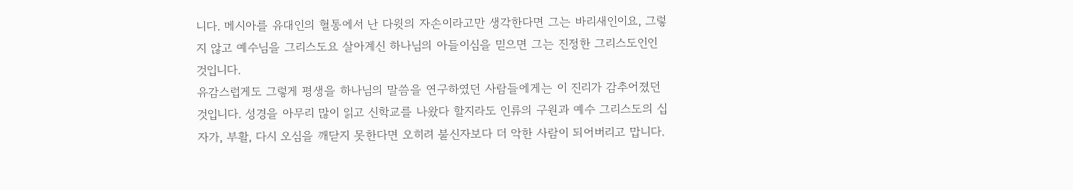니다. 메시아를 유대인의 혈통에서 난 다윗의 자손이라고만 생각한다면 그는 바리새인이요, 그렇지 않고 예수님을 그리스도요 살아계신 하나님의 아들이심을 믿으면 그는 진정한 그리스도인인 것입니다.
유감스럽게도 그렇게 평생을 하나님의 말씀을 연구하였던 사람들에게는 이 진리가 감추어졌던 것입니다. 성경을 아무리 많이 읽고 신학교를 나왔다 할지라도 인류의 구원과 예수 그리스도의 십자가, 부활, 다시 오심을 깨닫지 못한다면 오히려 불신자보다 더 악한 사람이 되어버리고 맙니다.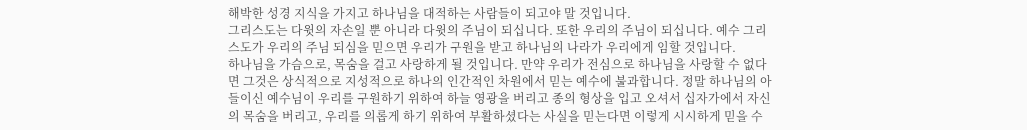해박한 성경 지식을 가지고 하나님을 대적하는 사람들이 되고야 말 것입니다.
그리스도는 다윗의 자손일 뿐 아니라 다윗의 주님이 되십니다. 또한 우리의 주님이 되십니다. 예수 그리스도가 우리의 주님 되심을 믿으면 우리가 구원을 받고 하나님의 나라가 우리에게 임할 것입니다.
하나님을 가슴으로, 목숨을 걸고 사랑하게 될 것입니다. 만약 우리가 전심으로 하나님을 사랑할 수 없다면 그것은 상식적으로 지성적으로 하나의 인간적인 차원에서 믿는 예수에 불과합니다. 정말 하나님의 아들이신 예수님이 우리를 구원하기 위하여 하늘 영광을 버리고 종의 형상을 입고 오셔서 십자가에서 자신의 목숨을 버리고, 우리를 의롭게 하기 위하여 부활하셨다는 사실을 믿는다면 이렇게 시시하게 믿을 수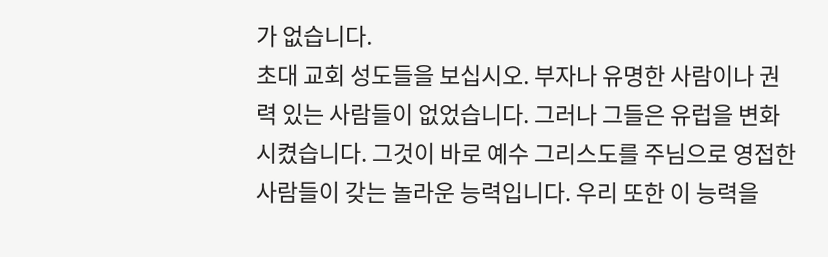가 없습니다.
초대 교회 성도들을 보십시오. 부자나 유명한 사람이나 권력 있는 사람들이 없었습니다. 그러나 그들은 유럽을 변화시켰습니다. 그것이 바로 예수 그리스도를 주님으로 영접한 사람들이 갖는 놀라운 능력입니다. 우리 또한 이 능력을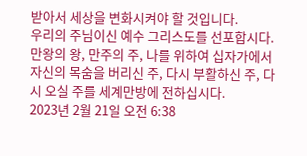받아서 세상을 변화시켜야 할 것입니다.
우리의 주님이신 예수 그리스도를 선포합시다. 만왕의 왕, 만주의 주, 나를 위하여 십자가에서 자신의 목숨을 버리신 주, 다시 부활하신 주, 다시 오실 주를 세계만방에 전하십시다.
2023년 2월 21일 오전 6:38